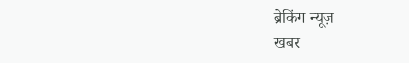ब्रेकिंग न्यूज़
खबर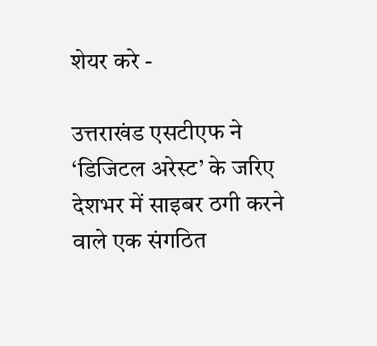शेयर करे -

उत्तराखंड एसटीएफ ने ‘डिजिटल अरेस्ट’ के जरिए देशभर में साइबर ठगी करने वाले एक संगठित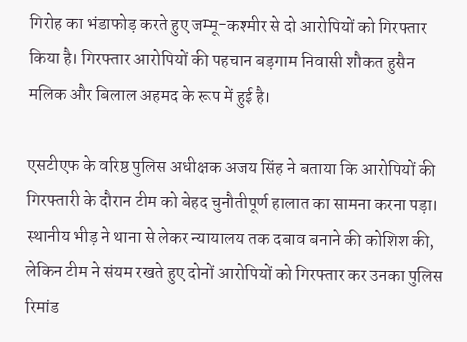गिरोह का भंडाफोड़ करते हुए जम्मू-कश्मीर से दो आरोपियों को गिरफ्तार किया है। गिरफ्तार आरोपियों की पहचान बड़गाम निवासी शौकत हुसैन मलिक और बिलाल अहमद के रूप में हुई है।

एसटीएफ के वरिष्ठ पुलिस अधीक्षक अजय सिंह ने बताया कि आरोपियों की गिरफ्तारी के दौरान टीम को बेहद चुनौतीपूर्ण हालात का सामना करना पड़ा। स्थानीय भीड़ ने थाना से लेकर न्यायालय तक दबाव बनाने की कोशिश की, लेकिन टीम ने संयम रखते हुए दोनों आरोपियों को गिरफ्तार कर उनका पुलिस रिमांड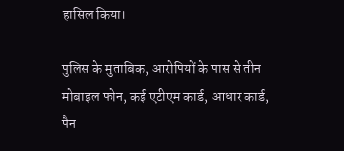हासिल किया।

पुलिस के मुताबिक, आरोपियों के पास से तीन मोबाइल फोन, कई एटीएम कार्ड, आधार कार्ड, पैन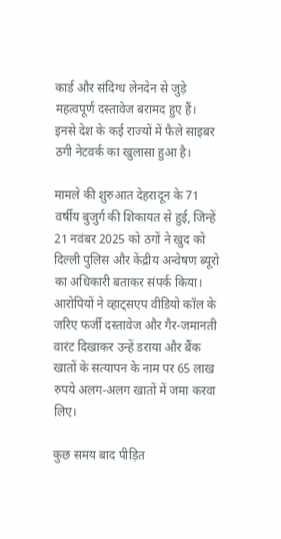कार्ड और संदिग्ध लेनदेन से जुड़े महत्वपूर्ण दस्तावेज बरामद हुए हैं। इनसे देश के कई राज्यों में फैले साइबर ठगी नेटवर्क का खुलासा हुआ है।

मामले की शुरुआत देहरादून के 71 वर्षीय बुजुर्ग की शिकायत से हुई, जिन्हें 21 नवंबर 2025 को ठगों ने खुद को दिल्ली पुलिस और केंद्रीय अन्वेषण ब्यूरो का अधिकारी बताकर संपर्क किया। आरोपियों ने व्हाट्सएप वीडियो कॉल के जरिए फर्जी दस्तावेज और गैर-जमानती वारंट दिखाकर उन्हें डराया और बैंक खातों के सत्यापन के नाम पर 65 लाख रुपये अलग-अलग खातों में जमा करवा लिए।

कुछ समय बाद पीड़ित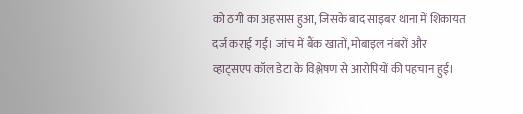को ठगी का अहसास हुआ, जिसके बाद साइबर थाना में शिकायत दर्ज कराई गई। जांच में बैंक खातों, मोबाइल नंबरों और व्हाट्सएप कॉल डेटा के विश्लेषण से आरोपियों की पहचान हुई।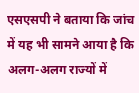एसएसपी ने बताया कि जांच में यह भी सामने आया है कि अलग-अलग राज्यों में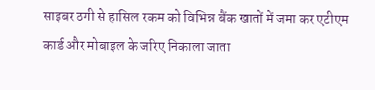साइबर ठगी से हासिल रकम को विभिन्न बैंक खातों में जमा कर एटीएम कार्ड और मोबाइल के जरिए निकाला जाता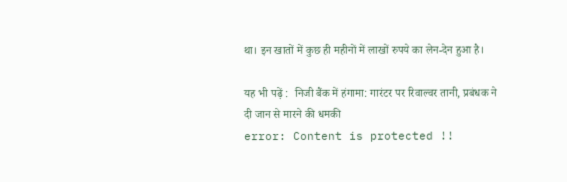था। इन खातों में कुछ ही महीनों में लाखों रुपये का लेन-देन हुआ है।

यह भी पढ़ें :  निजी बैंक में हंगामा: गारंटर पर रिवाल्वर तानी, प्रबंधक ने दी जान से मारने की धमकी
error: Content is protected !!